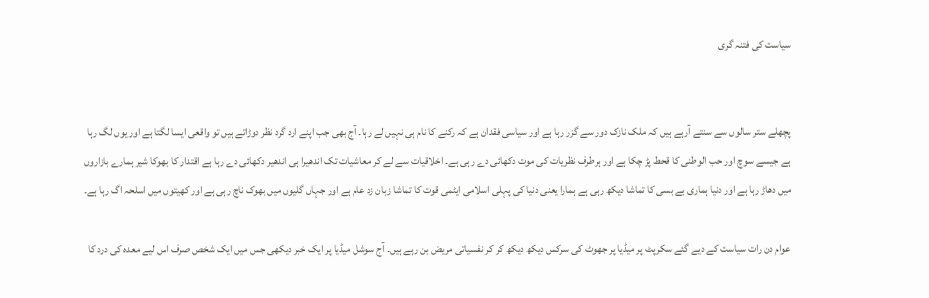سیاست کی فتنہ گری


پچھلے ستر سالوں سے سنتے آرہے ہیں کہ ملک نازک دور سے گزر رہا ہے اور سیاسی فقدان ہے کہ رکنے کا نام ہی نہیں لے رہا۔ آج بھی جب اپنے ارد گرد نظر دوڑاتے ہیں تو واقعی ایسا لگتا ہے اور یوں لگ رہا ہے جیسے سوچ اور حب الوطنی کا قحط پڑ چکا ہے اور ہرطرف نظریات کی موت دکھائی دے رہی ہے۔ اخلاقیات سے لے کر معاشیات تک اندھیرا ہی اندھیر دکھائی دے رہا ہے اقتدار کا بھوکا شیر ہمارے بازاروں میں دھاڑ رہا ہے اور دنیا ہماری بے بسی کا تماشا دیکھ رہی ہے ہمارا یعنی دنیا کی پہلی اسلامی ایٹمی قوت کا تماشا زبان زد عام ہے اور جہاں گلیوں میں بھوک ناچ رہی ہے اور کھیتوں میں اسلحہ اگ رہا ہے۔

عوام دن رات سیاست کے دیے گئے سکرپٹ پر میڈیا پر جھوٹ کی سرکس دیکھ دیکھ کر کر نفسیاتی مریض بن رہے ہیں۔ آج سوشل میڈیا پر ایک خبر دیکھی جس میں ایک شخص صرف اس لیے معدہ کی درد کا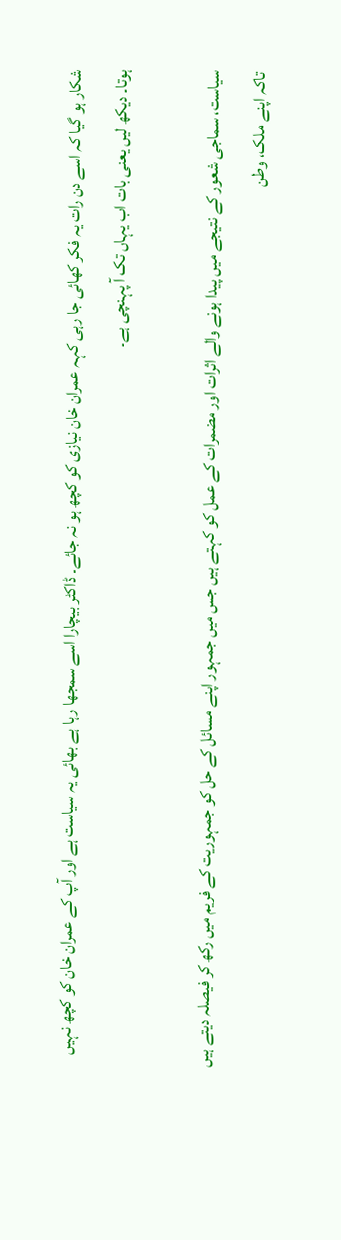شکار ہو گیا کہ اسے دن رات یہ فکر کھائی جا رہی کہہ عمران خان نیازی کو کچھ ہو نہ جائے۔ ڈاکٹر بیچارا اسے سمجھا رہا ہے بھائی یہ سیاست ہے اور آپ کے عمران خان کو کچھ نہیں ہوتا۔ دیکھ لیں یعنی بات اب یہاں تک آ پہنچی ہے۔

سیاست، سماجی شعور کے نتیجے میں پیدا ہونے والے اثرات اور مضمرات کے عمل کو کہتے ہیں جس میں جمہور اپنے مسائل کے حل کو جمہوریت کے فریم میں رکھ کر فیصلہ دیتے ہیں تاکہ اپنے ملک، وطن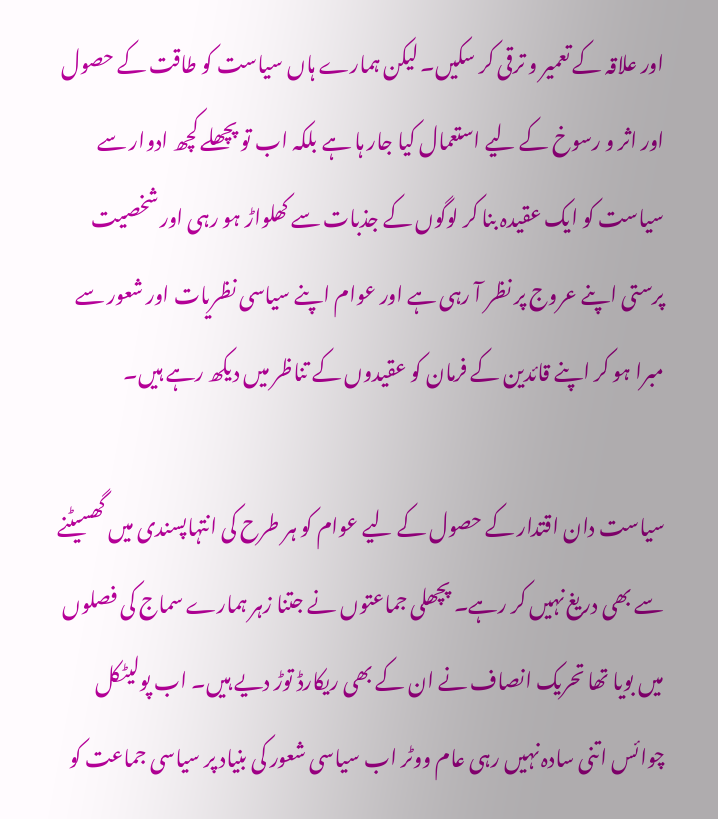اور علاقہ کے تعمیر و ترقی کر سکیں۔ لیکن ہمارے ہاں سیاست کو طاقت کے حصول اور اثر و رسوخ کے لیے استعمال کیا جار ہا ہے بلکہ اب تو پچھلے کچھ ادوار سے سیاست کو ایک عقیدہ بنا کر لوگوں کے جذبات سے کھلواڑ ہو رہی اور شخصیت پرستی اپنے عروج پر نظر آ رہی ہے اور عوام اپنے سیاسی نظریات اور شعور سے مبرا ہو کر اپنے قائدین کے فرمان کو عقیدوں کے تناظر میں دیکھ رہے ہیں۔

سیاست دان اقتدار کے حصول کے لیے عوام کو ہر طرح کی انتہاپسندی میں گھسیٹنے سے بھی دریغ نہیں کر رہے۔ پچھلی جماعتوں نے جتنا زہر ہمارے سماج کی فصلوں میں بویا تھا تحریک انصاف نے ان کے بھی ریکارڈ توڑ دیے ہیں۔ اب پولیٹکل چوائس اتنی سادہ نہیں رہی عام ووٹر اب سیاسی شعور کی بنیاد پر سیاسی جماعت کو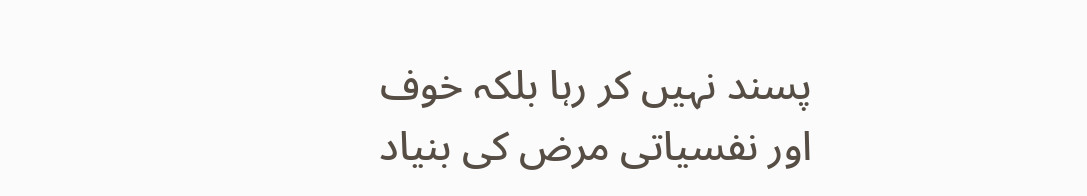پسند نہیں کر رہا بلکہ خوف اور نفسیاتی مرض کی بنیاد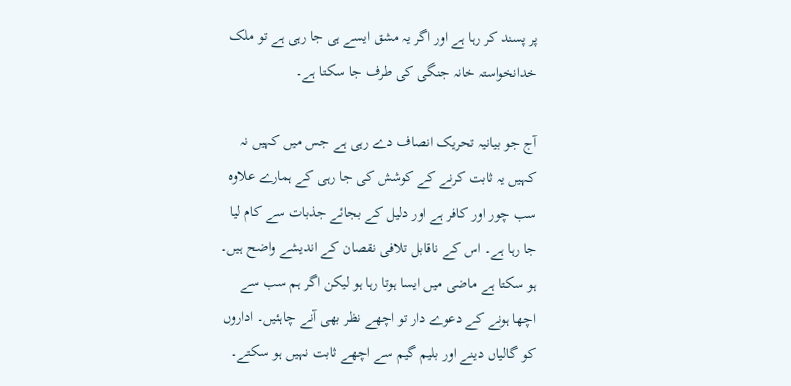پر پسند کر رہا ہے اور اگر یہ مشق ایسے ہی جا رہی ہے تو ملک خدانخواستہ خانہ جنگی کی طرف جا سکتا ہے۔

آج جو بیانیہ تحریک انصاف دے رہی ہے جس میں کہیں نہ کہیں یہ ثابت کرنے کے کوشش کی جا رہی کے ہمارے علاوہ سب چور اور کافر ہے اور دلیل کے بجائے جذبات سے کام لیا جا رہا ہے۔ اس کے ناقابل تلافی نقصان کے اندیشے واضح ہیں۔ ہو سکتا ہے ماضی میں ایسا ہوتا رہا ہو لیکن اگر ہم سب سے اچھا ہونے کے دعوے دار تو اچھے نظر بھی آنے چاہئیں۔ اداروں کو گالیاں دینے اور بلیم گیم سے اچھے ثابت نہیں ہو سکتے۔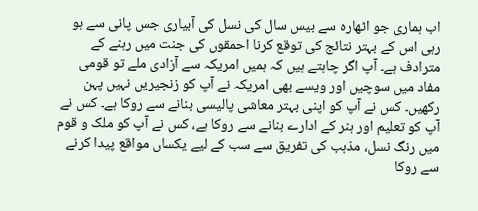اب ہماری جو اٹھارہ سے بیس سال کی نسل کی آبیاری جس پانی سے ہو رہی اس کے بہتر نتائج کی توقع کرنا احمقوں کی جنت میں رہنے کے مترادف ہے۔ آپ اگر چاہتے ہیں کہ ہمیں امریکہ سے آزادی ملے تو قومی مفاد میں سوچیں اور ویسے بھی امریکہ نے آپ کو زنجیریں نہیں پہن رکھیں۔ کس نے آپ کو اپنی بہتر معاشی پالیسی بنانے سے روکا ہے۔ کس نے آپ کو تعلیم اور ہنر کے ادارے بنانے سے روکا ہے، کس نے آپ کو ملک و قوم میں رنگ نسل، مذہب کی تفریق سے سب کے لیے یکساں مواقع پیدا کرنے سے روکا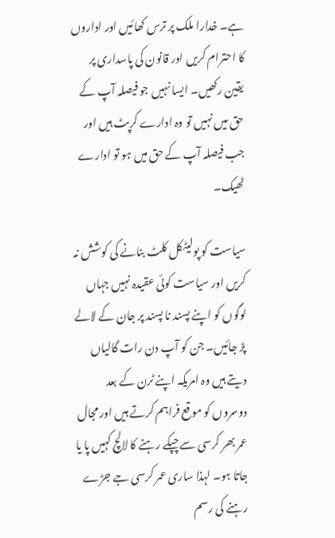ہے۔ خدارا ملک پر ترس کھائیں اور اداروں کا احترام کریں اور قانون کی پاسداری پر یقین رکھیں۔ ایسا نہیں جو فیصلہ آپ کے حق میں نہیں تو وہ ادارے کرپٹ ہیں اور جب فیصلہ آپ کے حق میں ہو تو ادارے ٹھیک۔

سیاست کو پولیٹکل کلٹ بنانے کی کوشش نہ کریں اور سیاست کوئی عقیدہ نہیں جہاں لوگوں کو اپنے پسند نا پسند پر جان کے لالے پڑ جائیں۔ جن کو آپ دن رات گالیاں دیتے ہیں وہ امریکہ اپنے ٹرن کے بعد دوسروں کو موقع فراہم کرتے ہیں اور مجال عمر بھر کرسی سے چپکے رہنے کا لالچ کہیں پا یا جاتا ہو۔ لہذا ساری عمر کرسی جے جڑے رہنے کی رسم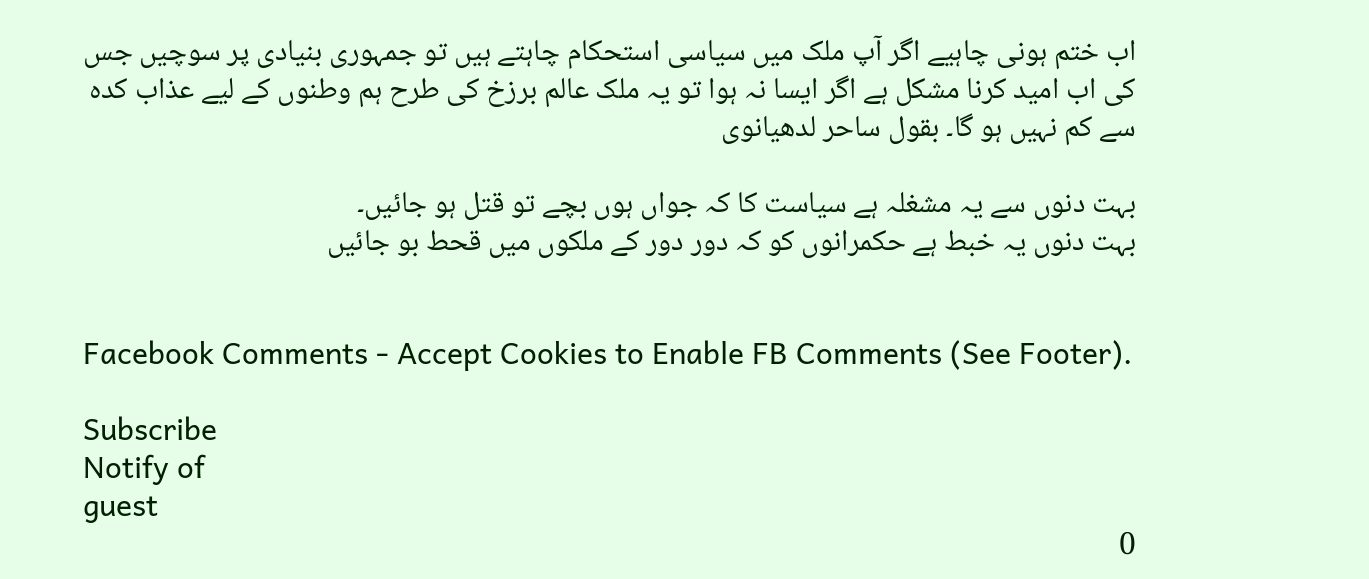اب ختم ہونی چاہیے اگر آپ ملک میں سیاسی استحکام چاہتے ہیں تو جمہوری بنیادی پر سوچیں جس کی اب امید کرنا مشکل ہے اگر ایسا نہ ہوا تو یہ ملک عالم برزخ کی طرح ہم وطنوں کے لیے عذاب کدہ سے کم نہیں ہو گا۔ بقول ساحر لدھیانوی

بہت دنوں سے یہ مشغلہ ہے سیاست کا کہ جواں ہوں بچے تو قتل ہو جائیں۔
بہت دنوں یہ خبط ہے حکمرانوں کو کہ دور دور کے ملکوں میں قحط بو جائیں


Facebook Comments - Accept Cookies to Enable FB Comments (See Footer).

Subscribe
Notify of
guest
0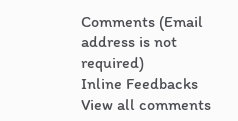Comments (Email address is not required)
Inline Feedbacks
View all comments